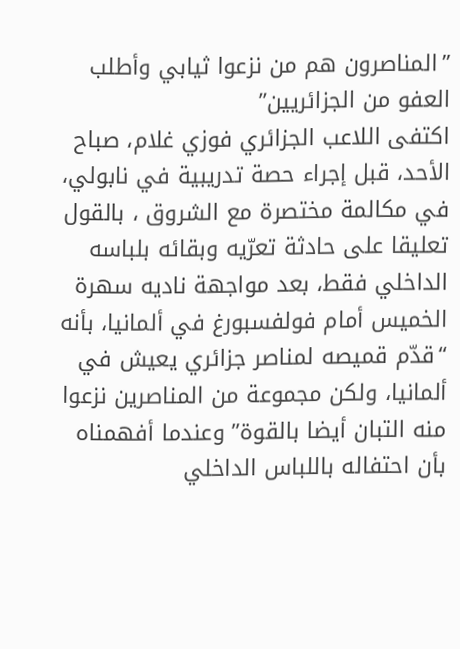”المناصرون هم من نزعوا ثيابي وأطلب العفو من الجزائريين”
اكتفى اللاعب الجزائري فوزي غلام، صباح الأحد، قبل إجراء حصة تدريبية في نابولي، في مكالمة مختصرة مع الشروق ، بالقول تعليقا على حادثة تعرّيه وبقائه بلباسه الداخلي فقط، بعد مواجهة ناديه سهرة الخميس أمام فولفسبورغ في ألمانيا، بأنه “قدّم قميصه لمناصر جزائري يعيش في ألمانيا، ولكن مجموعة من المناصرين نزعوا منه التبان أيضا بالقوة” وعندما أفهمناه بأن احتفاله باللباس الداخلي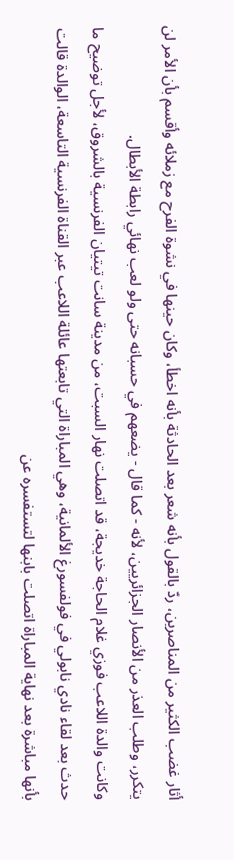أثار غضب الكثير من المناصرين، ردّ بالقول بأنه شعر بعد الحادثة بأنه اخطأ، وكان حينها في نشوة الفرح مع زملائه وأقسم بأن الأمر لن يتكرر، وطلب العذر من الأنصار الجزائريين، لأنه - كما قال - يضعهم في حسبانه حتى ولو لعب نهائي رابطة الأبطال.
وكانت والدة اللاعب فوزي غلام الحاجة خديجة، قد اتصلت نهار السبت، من مدينة سانت تيتيان الفرنسية بالشروق، لأجل توضيح ما حدث بعد لقاء نادي نابولي في فولفسورغ الألمانية، وهي المباراة التي تابعتها عائلة اللاعب عبر القناة الفرنسية التاسعة، الوالدة قالت بأنها مباشرة بعد نهاية المباراة اتصلت بابنها لتستفسره عن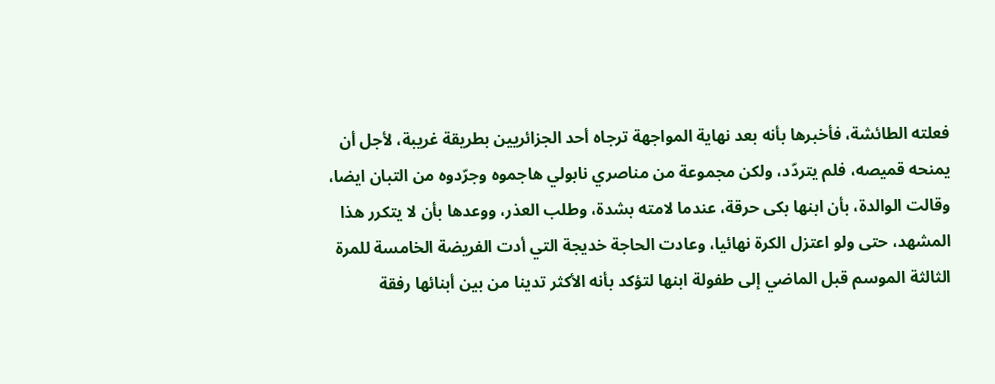فعلته الطائشة، فأخبرها بأنه بعد نهاية المواجهة ترجاه أحد الجزائريين بطريقة غريبة، لأجل أن يمنحه قميصه، فلم يتردّد، ولكن مجموعة من مناصري نابولي هاجموه وجرّدوه من التبان ايضا، وقالت الوالدة، بأن ابنها بكى حرقة، عندما لامته بشدة، وطلب العذر، ووعدها بأن لا يتكرر هذا المشهد، حتى ولو اعتزل الكرة نهائيا، وعادت الحاجة خديجة التي أدت الفريضة الخامسة للمرة الثالثة الموسم قبل الماضي إلى طفولة ابنها لتؤكد بأنه الأكثر تدينا من بين أبنائها رفقة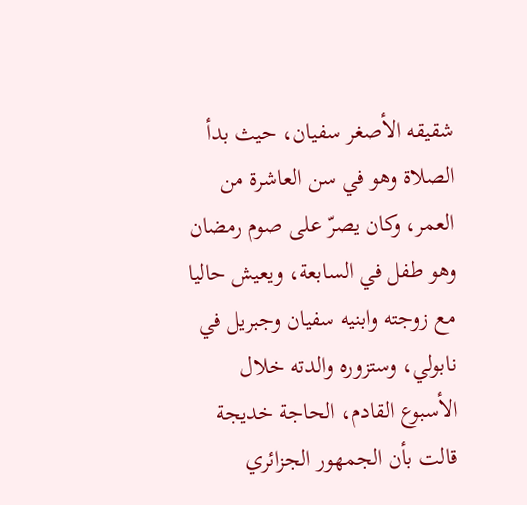شقيقه الأصغر سفيان، حيث بدأ الصلاة وهو في سن العاشرة من العمر، وكان يصرّ على صوم رمضان وهو طفل في السابعة، ويعيش حاليا مع زوجته وابنيه سفيان وجبريل في نابولي، وستزوره والدته خلال الأسبوع القادم، الحاجة خديجة قالت بأن الجمهور الجزائري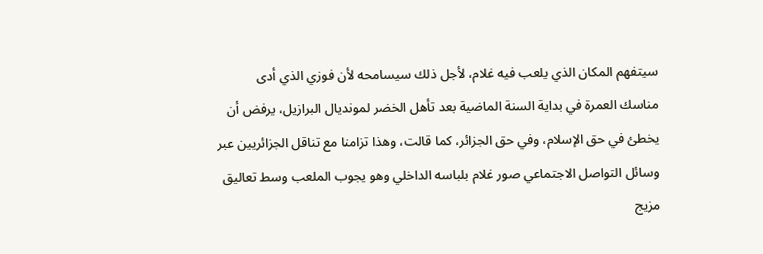سيتفهم المكان الذي يلعب فيه غلام، لأجل ذلك سيسامحه لأن فوزي الذي أدى مناسك العمرة في بداية السنة الماضية بعد تأهل الخضر لمونديال البرازيل، يرفض أن يخطئ في حق الإسلام، وفي حق الجزائر، كما قالت، وهذا تزامنا مع تناقل الجزائريين عبر وسائل التواصل الاجتماعي صور غلام بلباسه الداخلي وهو يجوب الملعب وسط تعاليق مزيج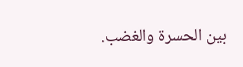بين الحسرة والغضب.